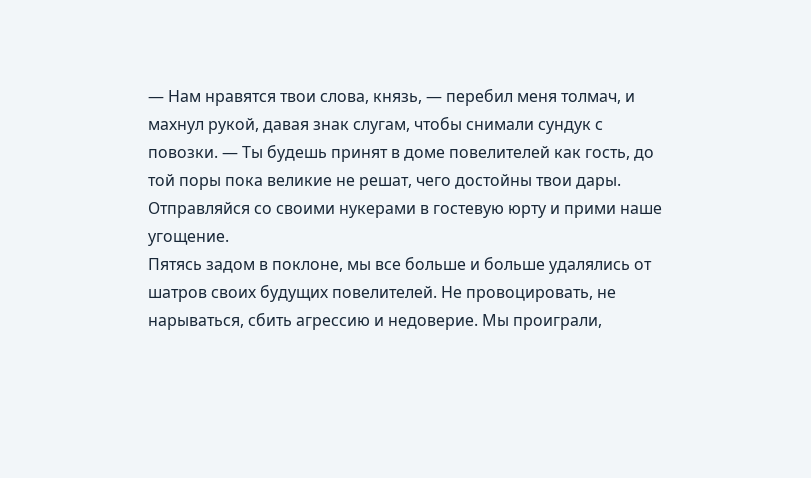— Нам нравятся твои слова, князь, — перебил меня толмач, и махнул рукой, давая знак слугам, чтобы снимали сундук с повозки. — Ты будешь принят в доме повелителей как гость, до той поры пока великие не решат, чего достойны твои дары. Отправляйся со своими нукерами в гостевую юрту и прими наше угощение.
Пятясь задом в поклоне, мы все больше и больше удалялись от шатров своих будущих повелителей. Не провоцировать, не нарываться, сбить агрессию и недоверие. Мы проиграли,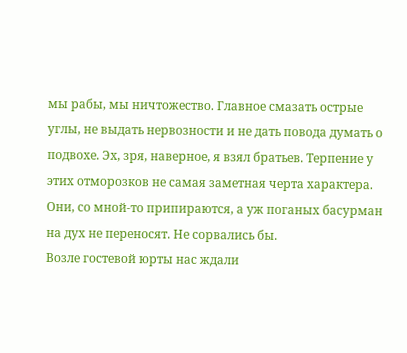мы рабы, мы ничтожество. Главное смазать острые углы, не выдать нервозности и не дать повода думать о подвохе. Эх, зря, наверное, я взял братьев. Терпение у этих отморозков не самая заметная черта характера. Они, со мной-то припираются, а уж поганых басурман на дух не переносят. Не сорвались бы.
Возле гостевой юрты нас ждали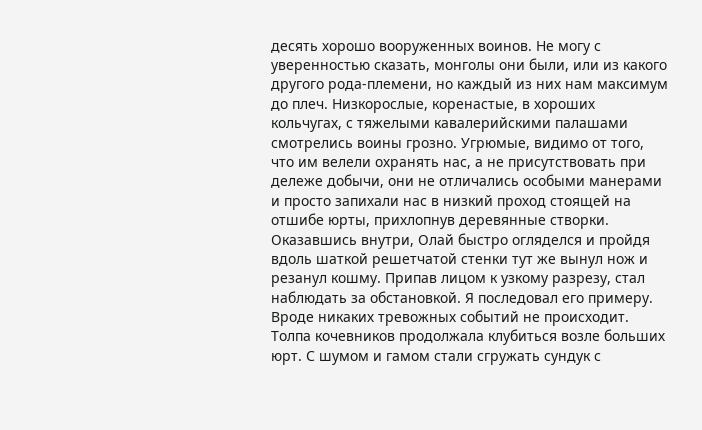десять хорошо вооруженных воинов. Не могу с уверенностью сказать, монголы они были, или из какого другого рода-племени, но каждый из них нам максимум до плеч. Низкорослые, коренастые, в хороших кольчугах, с тяжелыми кавалерийскими палашами смотрелись воины грозно. Угрюмые, видимо от того, что им велели охранять нас, а не присутствовать при дележе добычи, они не отличались особыми манерами и просто запихали нас в низкий проход стоящей на отшибе юрты, прихлопнув деревянные створки.
Оказавшись внутри, Олай быстро огляделся и пройдя вдоль шаткой решетчатой стенки тут же вынул нож и резанул кошму. Припав лицом к узкому разрезу, стал наблюдать за обстановкой. Я последовал его примеру. Вроде никаких тревожных событий не происходит. Толпа кочевников продолжала клубиться возле больших юрт. С шумом и гамом стали сгружать сундук с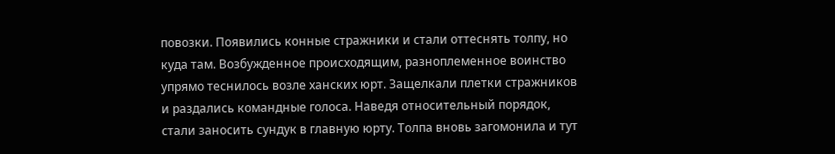повозки. Появились конные стражники и стали оттеснять толпу, но куда там. Возбужденное происходящим, разноплеменное воинство упрямо теснилось возле ханских юрт. Защелкали плетки стражников и раздались командные голоса. Наведя относительный порядок, стали заносить сундук в главную юрту. Толпа вновь загомонила и тут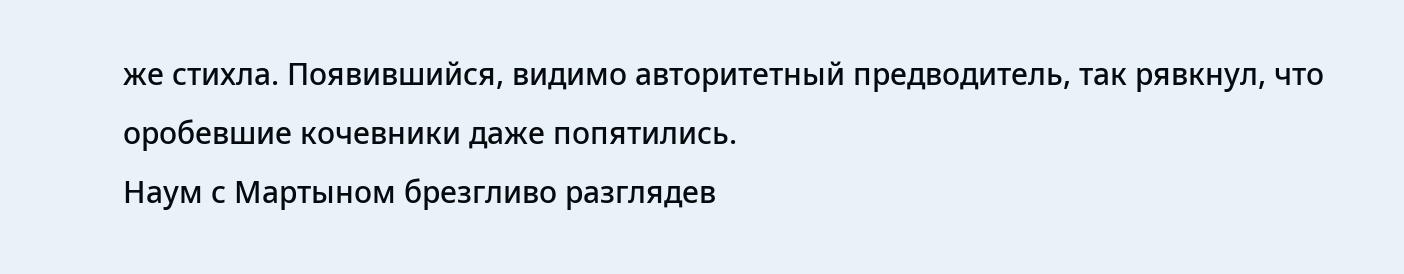же стихла. Появившийся, видимо авторитетный предводитель, так рявкнул, что оробевшие кочевники даже попятились.
Наум с Мартыном брезгливо разглядев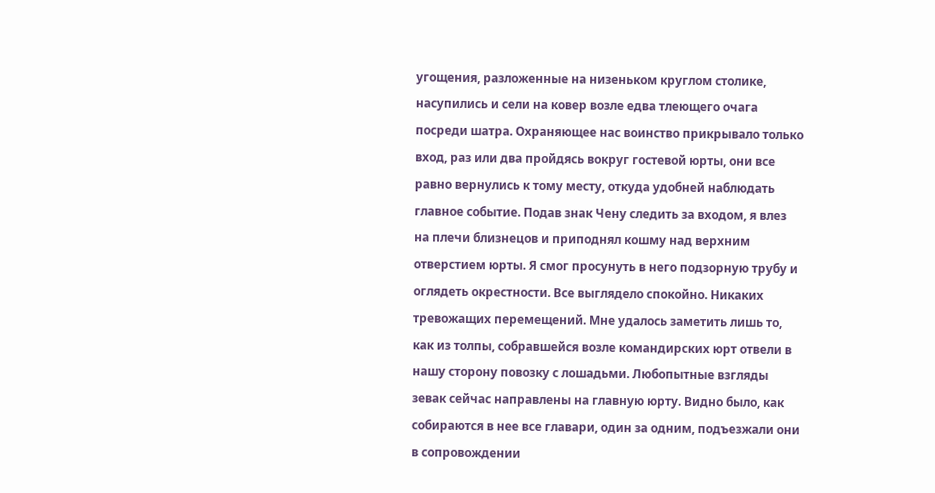угощения, разложенные на низеньком круглом столике, насупились и сели на ковер возле едва тлеющего очага посреди шатра. Охраняющее нас воинство прикрывало только вход, раз или два пройдясь вокруг гостевой юрты, они все равно вернулись к тому месту, откуда удобней наблюдать главное событие. Подав знак Чену следить за входом, я влез на плечи близнецов и приподнял кошму над верхним отверстием юрты. Я смог просунуть в него подзорную трубу и оглядеть окрестности. Все выглядело спокойно. Никаких тревожащих перемещений. Мне удалось заметить лишь то, как из толпы, собравшейся возле командирских юрт отвели в нашу сторону повозку с лошадьми. Любопытные взгляды зевак сейчас направлены на главную юрту. Видно было, как собираются в нее все главари, один за одним, подъезжали они в сопровождении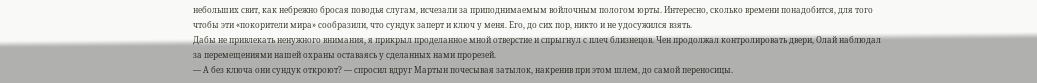небольших свит, как небрежно бросая поводья слугам, исчезали за приподнимаемым войлочным пологом юрты. Интересно, сколько времени понадобится, для того чтобы эти «покорители мира» сообразили, что сундук заперт и ключ у меня. Его, до сих пор, никто и не удосужился взять.
Дабы не привлекать ненужного внимания, я прикрыл проделанное мной отверстие и спрыгнул с плеч близнецов. Чен продолжал контролировать двери, Олай наблюдал за перемещениями нашей охраны оставаясь у сделанных нами прорезей.
— А без ключа они сундук откроют? — спросил вдруг Мартын почесывая затылок, накренив при этом шлем, до самой переносицы.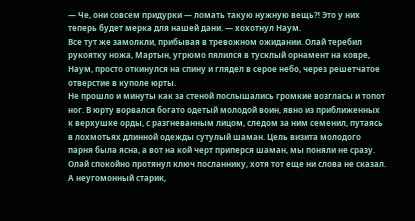— Че, они совсем придурки — ломать такую нужную вещь⁈ Это у них теперь будет мерка для нашей дани. — хохотнул Наум.
Все тут же замолкли, прибывая в тревожном ожидании. Олай теребил рукоятку ножа, Мартын, угрюмо пялился в тусклый орнамент на ковре, Наум, просто откинулся на спину и глядел в серое небо, через решетчатое отверстие в куполе юрты.
Не прошло и минуты как за стеной послышались громкие возгласы и топот ног. В юрту ворвался богато одетый молодой воин, явно из приближенных к верхушке орды, с разгневанным лицом, следом за ним семенил, путаясь в лохмотьях длинной одежды сутулый шаман. Цель визита молодого парня была ясна, а вот на кой черт приперся шаман, мы поняли не сразу.
Олай спокойно протянул ключ посланнику, хотя тот еще ни слова не сказал. А неугомонный старик,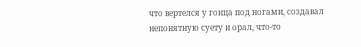что вертелся у гонца под ногами, создавал непонятную суету и орал, что-то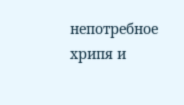непотребное хрипя и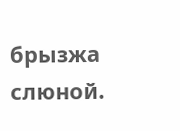брызжа слюной.